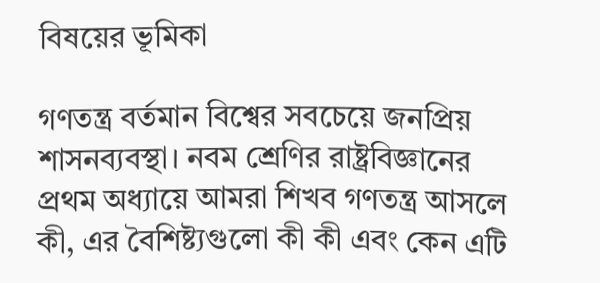বিষয়ের ভূমিকা

গণতন্ত্র বর্তমান বিশ্বের সবচেয়ে জনপ্রিয় শাসনব্যবস্থা। নবম শ্রেণির রাষ্ট্রবিজ্ঞানের প্রথম অধ্যায়ে আমরা শিখব গণতন্ত্র আসলে কী, এর বৈশিষ্ট্যগুলো কী কী এবং কেন এটি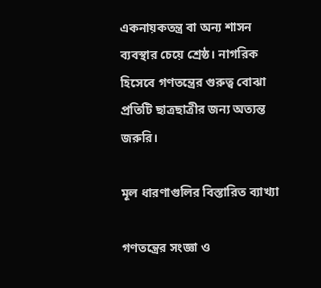একনায়কতন্ত্র বা অন্য শাসন ব্যবস্থার চেয়ে শ্রেষ্ঠ। নাগরিক হিসেবে গণতন্ত্রের গুরুত্ব বোঝা প্রতিটি ছাত্রছাত্রীর জন্য অত্যন্ত জরুরি।

মূল ধারণাগুলির বিস্তারিত ব্যাখ্যা

গণতন্ত্রের সংজ্ঞা ও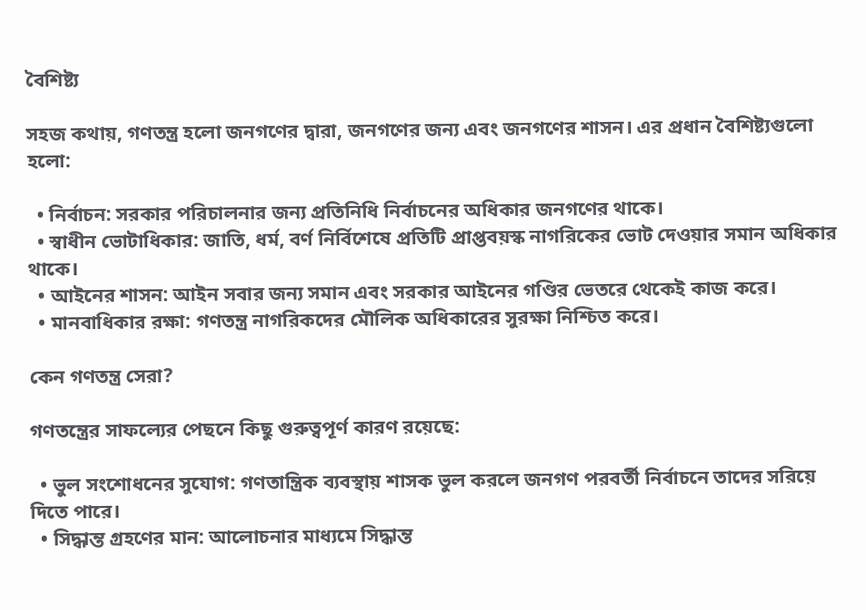বৈশিষ্ট্য

সহজ কথায়, গণতন্ত্র হলো জনগণের দ্বারা, জনগণের জন্য এবং জনগণের শাসন। এর প্রধান বৈশিষ্ট্যগুলো হলো:

  • নির্বাচন: সরকার পরিচালনার জন্য প্রতিনিধি নির্বাচনের অধিকার জনগণের থাকে।
  • স্বাধীন ভোটাধিকার: জাতি, ধর্ম, বর্ণ নির্বিশেষে প্রতিটি প্রাপ্তবয়স্ক নাগরিকের ভোট দেওয়ার সমান অধিকার থাকে।
  • আইনের শাসন: আইন সবার জন্য সমান এবং সরকার আইনের গণ্ডির ভেতরে থেকেই কাজ করে।
  • মানবাধিকার রক্ষা: গণতন্ত্র নাগরিকদের মৌলিক অধিকারের সুরক্ষা নিশ্চিত করে।

কেন গণতন্ত্র সেরা?

গণতন্ত্রের সাফল্যের পেছনে কিছু গুরুত্বপূর্ণ কারণ রয়েছে:

  • ভুল সংশোধনের সুযোগ: গণতান্ত্রিক ব্যবস্থায় শাসক ভুল করলে জনগণ পরবর্তী নির্বাচনে তাদের সরিয়ে দিতে পারে।
  • সিদ্ধান্ত গ্রহণের মান: আলোচনার মাধ্যমে সিদ্ধান্ত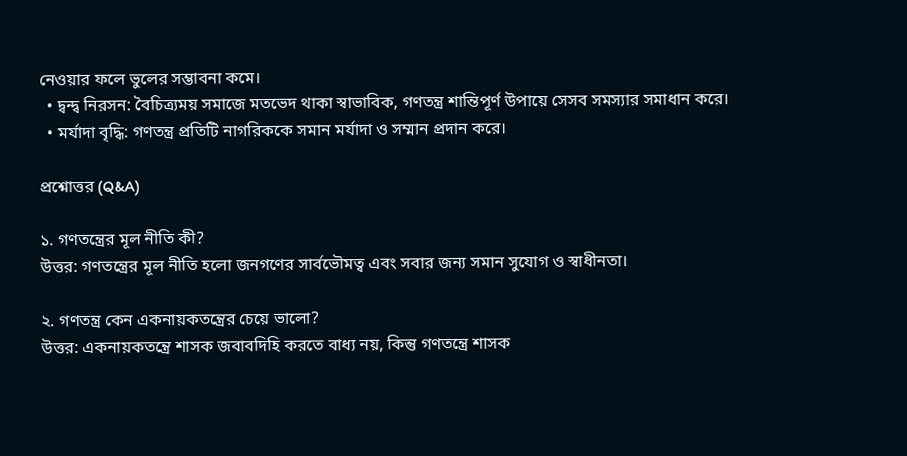নেওয়ার ফলে ভুলের সম্ভাবনা কমে।
  • দ্বন্দ্ব নিরসন: বৈচিত্র্যময় সমাজে মতভেদ থাকা স্বাভাবিক, গণতন্ত্র শান্তিপূর্ণ উপায়ে সেসব সমস্যার সমাধান করে।
  • মর্যাদা বৃদ্ধি: গণতন্ত্র প্রতিটি নাগরিককে সমান মর্যাদা ও সম্মান প্রদান করে।

প্রশ্নোত্তর (Q&A)

১. গণতন্ত্রের মূল নীতি কী?
উত্তর: গণতন্ত্রের মূল নীতি হলো জনগণের সার্বভৌমত্ব এবং সবার জন্য সমান সুযোগ ও স্বাধীনতা।

২. গণতন্ত্র কেন একনায়কতন্ত্রের চেয়ে ভালো?
উত্তর: একনায়কতন্ত্রে শাসক জবাবদিহি করতে বাধ্য নয়, কিন্তু গণতন্ত্রে শাসক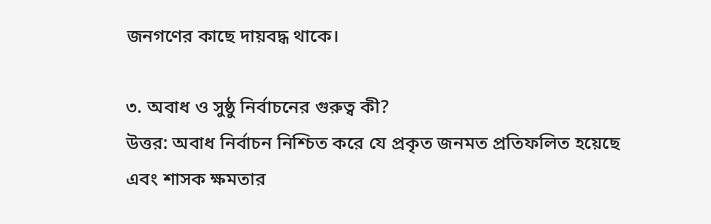জনগণের কাছে দায়বদ্ধ থাকে।

৩. অবাধ ও সুষ্ঠু নির্বাচনের গুরুত্ব কী?
উত্তর: অবাধ নির্বাচন নিশ্চিত করে যে প্রকৃত জনমত প্রতিফলিত হয়েছে এবং শাসক ক্ষমতার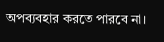অপব্যবহার করতে পারবে না।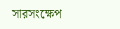সারসংক্ষেপ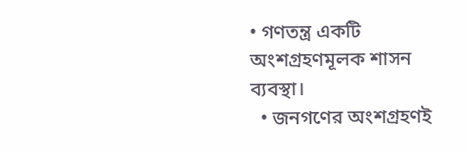• গণতন্ত্র একটি অংশগ্রহণমূলক শাসন ব্যবস্থা।
  • জনগণের অংশগ্রহণই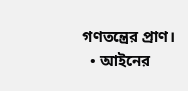গণতন্ত্রের প্রাণ।
  • আইনের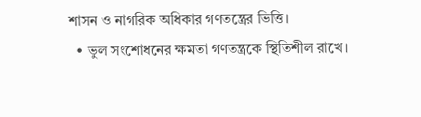শাসন ও নাগরিক অধিকার গণতন্ত্রের ভিত্তি।
  • ভুল সংশোধনের ক্ষমতা গণতন্ত্রকে স্থিতিশীল রাখে।